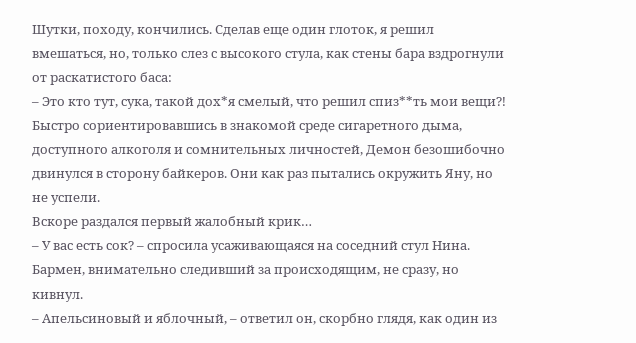Шутки, походу, кончились. Сделав еще один глоток, я решил вмешаться, но, только слез с высокого стула, как стены бара вздрогнули от раскатистого баса:
– Это кто тут, сука, такой дох*я смелый, что решил спиз**ть мои вещи⁈
Быстро сориентировавшись в знакомой среде сигаретного дыма, доступного алкоголя и сомнительных личностей, Демон безошибочно двинулся в сторону байкеров. Они как раз пытались окружить Яну, но не успели.
Вскоре раздался первый жалобный крик…
– У вас есть сок? – спросила усаживающаяся на соседний стул Нина.
Бармен, внимательно следивший за происходящим, не сразу, но кивнул.
– Апельсиновый и яблочный, – ответил он, скорбно глядя, как один из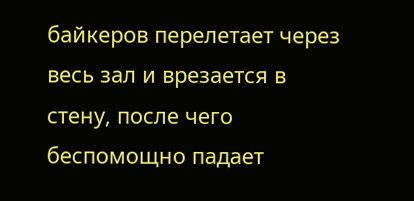байкеров перелетает через весь зал и врезается в стену, после чего беспомощно падает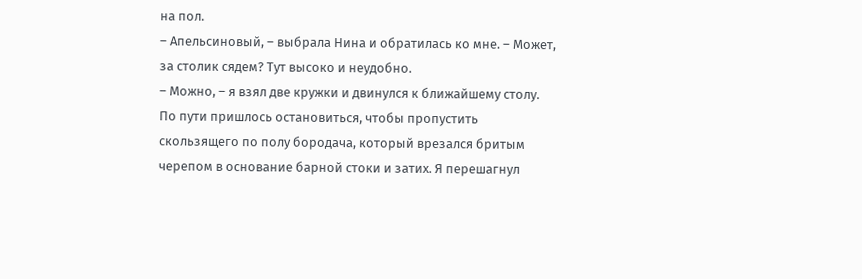на пол.
– Апельсиновый, – выбрала Нина и обратилась ко мне. – Может, за столик сядем? Тут высоко и неудобно.
– Можно, – я взял две кружки и двинулся к ближайшему столу. По пути пришлось остановиться, чтобы пропустить скользящего по полу бородача, который врезался бритым черепом в основание барной стоки и затих. Я перешагнул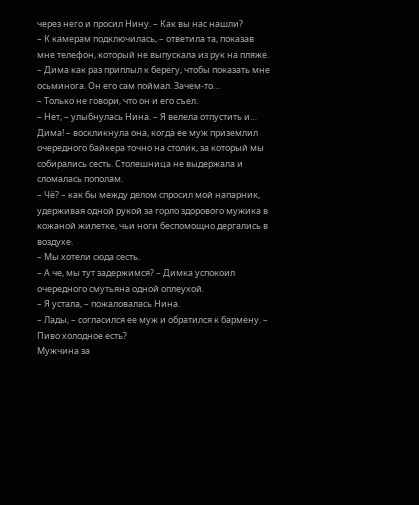через него и просил Нину. – Как вы нас нашли?
– К камерам подключилась, – ответила та, показав мне телефон, который не выпускала из рук на пляже. – Дима как раз приплыл к берегу, чтобы показать мне осьминога. Он его сам поймал. Зачем‑то…
– Только не говори, что он и его съел.
– Нет, – улыбнулась Нина. – Я велела отпустить и… Дима! – воскликнула она, когда ее муж приземлил очередного байкера точно на столик, за который мы собирались сесть. Столешница не выдержала и сломалась пополам.
– Чё? – как бы между делом спросил мой напарник, удерживая одной рукой за горло здорового мужика в кожаной жилетке, чьи ноги беспомощно дергались в воздухе.
– Мы хотели сюда сесть.
– А че, мы тут задержимся? – Димка успокоил очередного смутьяна одной оплеухой.
– Я устала, – пожаловалась Нина.
– Лады, – согласился ее муж и обратился к бармену. – Пиво холодное есть?
Мужчина за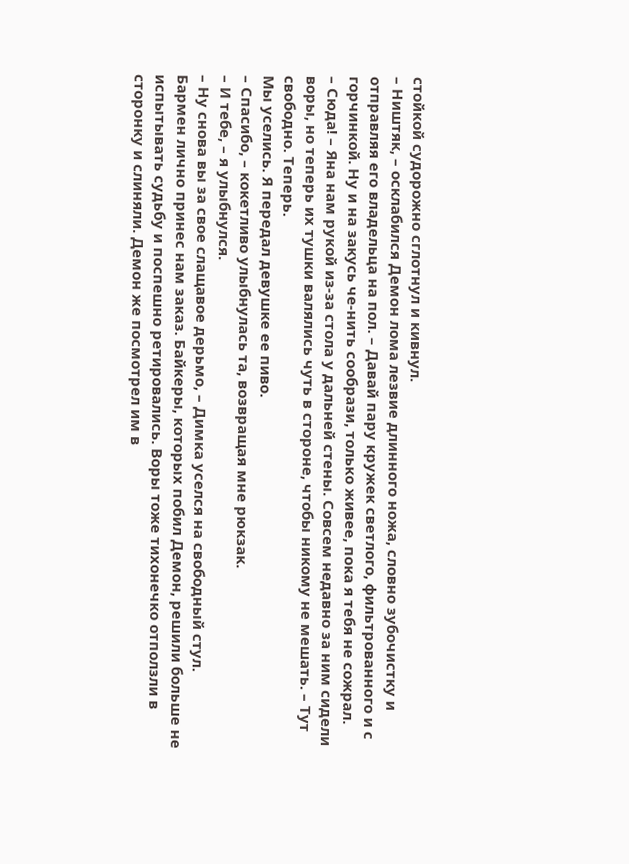стойкой судорожно сглотнул и кивнул.
– Ништяк, – осклабился Демон лома лезвие длинного ножа, словно зубочистку и отправляя его владельца на пол. – Давай пару кружек светлого, фильтрованного и с горчинкой. Ну и на закусь че‑нить сообрази, только живее, пока я тебя не сожрал.
– Сюда! – Яна нам рукой из‑за стола у дальней стены. Совсем недавно за ним сидели воры, но теперь их тушки валялись чуть в стороне, чтобы никому не мешать. – Тут свободно. Теперь.
Мы уселись. Я передал девушке ее пиво.
– Спасибо, – кокетливо улыбнулась та, возвращая мне рюкзак.
– И тебе, – я улыбнулся.
– Ну снова вы за свое слащавое дерьмо, – Димка уселся на свободный стул.
Бармен лично принес нам заказ. Байкеры, которых побил Демон, решили больше не испытывать судьбу и поспешно ретировались. Воры тоже тихонечко отползли в сторонку и слиняли. Демон же посмотрел им в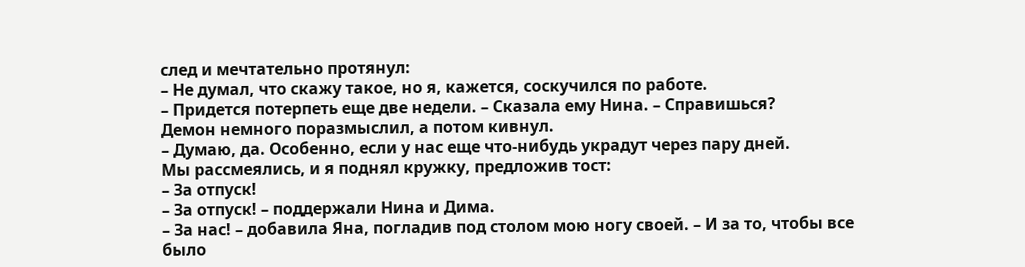след и мечтательно протянул:
– Не думал, что скажу такое, но я, кажется, соскучился по работе.
– Придется потерпеть еще две недели. – Сказала ему Нина. – Справишься?
Демон немного поразмыслил, а потом кивнул.
– Думаю, да. Особенно, если у нас еще что‑нибудь украдут через пару дней.
Мы рассмеялись, и я поднял кружку, предложив тост:
– За отпуск!
– За отпуск! – поддержали Нина и Дима.
– За нас! – добавила Яна, погладив под столом мою ногу своей. – И за то, чтобы все было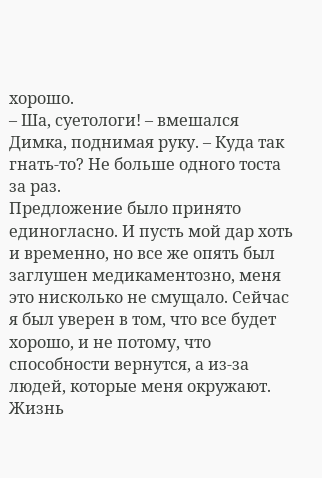хорошо.
– Ша, суетологи! – вмешался Димка, поднимая руку. – Куда так гнать‑то? Не больше одного тоста за раз.
Предложение было принято единогласно. И пусть мой дар хоть и временно, но все же опять был заглушен медикаментозно, меня это нисколько не смущало. Сейчас я был уверен в том, что все будет хорошо, и не потому, что способности вернутся, а из‑за людей, которые меня окружают.
Жизнь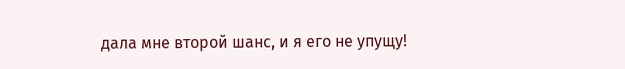дала мне второй шанс, и я его не упущу!